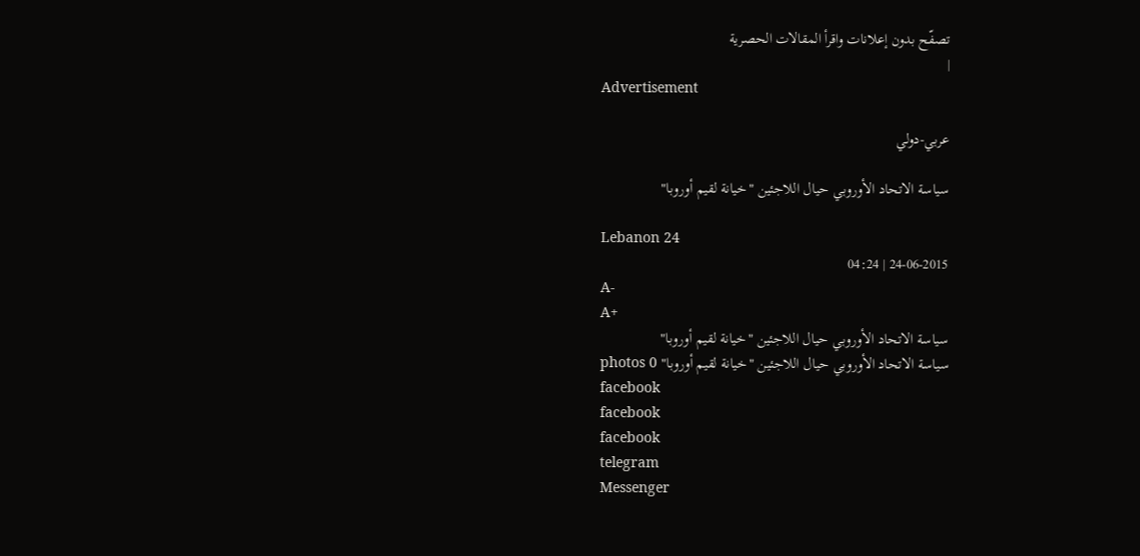تصفّح بدون إعلانات واقرأ المقالات الحصرية
|
Advertisement

عربي-دولي

سياسة الاتحاد الأوروبي حيال اللاجئين "خيانة لقيم أوروبا"

Lebanon 24
24-06-2015 | 04:24
A-
A+
سياسة الاتحاد الأوروبي حيال اللاجئين "خيانة لقيم أوروبا"
سياسة الاتحاد الأوروبي حيال اللاجئين "خيانة لقيم أوروبا" photos 0
facebook
facebook
facebook
telegram
Messenger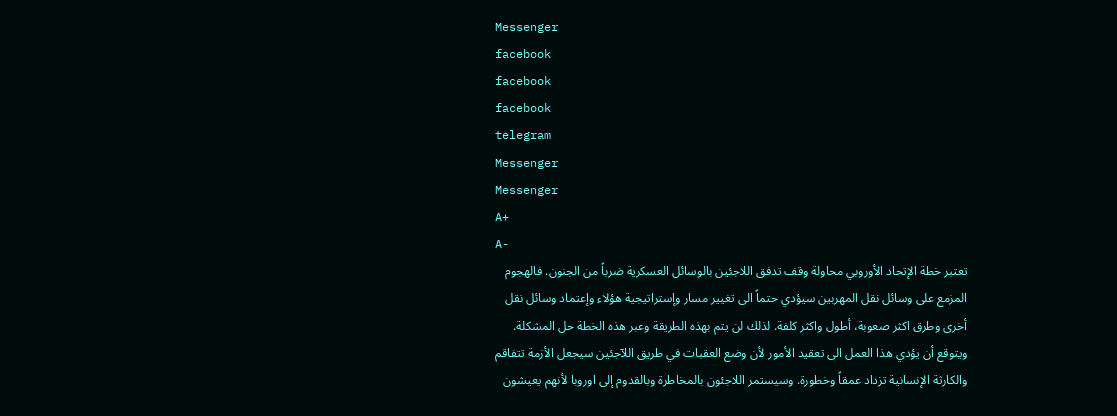Messenger
facebook
facebook
facebook
telegram
Messenger
Messenger
A+
A-
تعتبر خطة الإتحاد الأوروبي محاولة وقف تدفق اللاجئين بالوسائل العسكرية ضرباً من الجنون. فالهجوم المزمع على وسائل نقل المهربين سيؤدي حتماً الى تغيير مسار وإستراتيجية هؤلاء وإعتماد وسائل نقل أخرى وطرق اكثر صعوبة، أطول واكثر كلفة. لذلك لن يتم بهذه الطريقة وعبر هذه الخطة حل المشكلة. ويتوقع أن يؤدي هذا العمل الى تعقيد الأمور لأن وضع العقبات في طريق اللآجئين سيجعل الأزمة تتفاقم والكارثة الإنسانية تزداد عمقاً وخطورة. وسيستمر اللاجئون بالمخاطرة وبالقدوم إلى اوروبا لأنهم يعيشون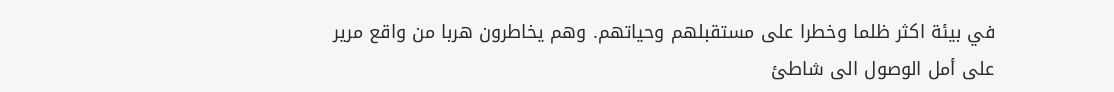في بيئة اكثر ظلما وخطرا على مستقبلهم وحياتهم. وهم يخاطرون هربا من واقع مرير على أمل الوصول الى شاطئ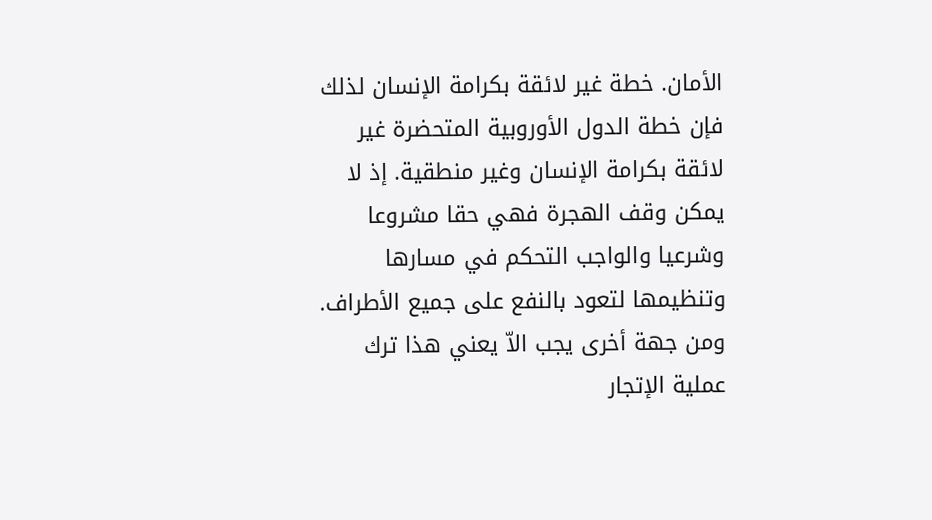الأمان. خطة غير لائقة بكرامة الإنسان لذلك فإن خطة الدول الأوروبية المتحضرة غير لائقة بكرامة الإنسان وغير منطقية. إذ لا يمكن وقف الهجرة فهي حقا مشروعا وشرعيا والواجب التحكم في مسارها وتنظيمها لتعود بالنفع على جميع الأطراف. ومن جهة أخرى يجب الاّ يعني هذا ترك عملية الإتجار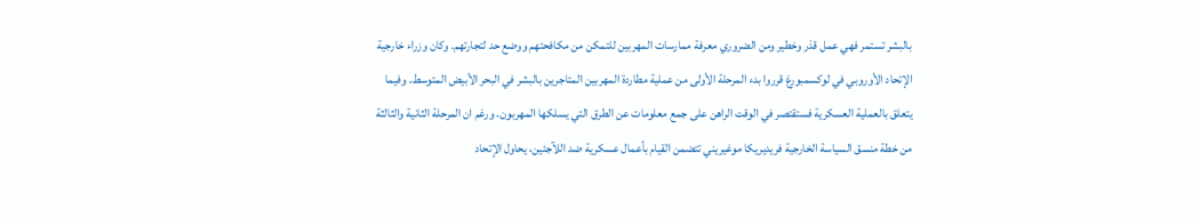بالبشر تستمر فهي عمل قذر وخطير ومن الضروري معرفة ممارسات المهربين للتمكن من مكافحتهم ووضع حد لتجارتهم. وكان وزراء خارجية الإتحاد الأوروبي في لوكسمبورغ قرروا بدء المرحلة الأولى من عملية مطاردة المهربين المتاجرين بالبشر في البحر الأبيض المتوسط. وفيما يتعلق بالعملية العسكرية فستقتصر في الوقت الراهن على جمع معلومات عن الطرق التي يسلكها المهربون. ورغم ان المرحلة الثانية والثالثة من خطة منسق السياسة الخارجية فريديريكا موغيريني تتضمن القيام بأعمال عسكرية ضد اللآجئين، يحاول الإتحاد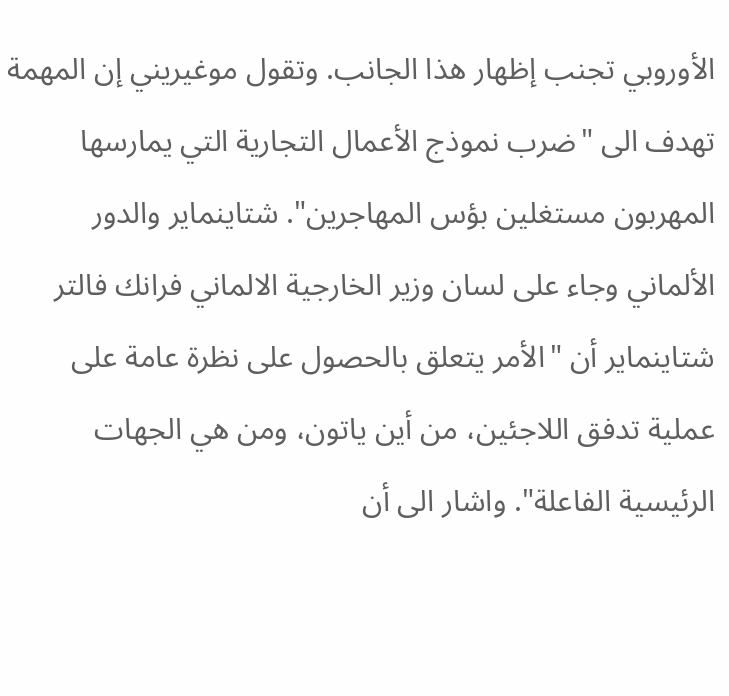الأوروبي تجنب إظهار هذا الجانب. وتقول موغيريني إن المهمة تهدف الى "ضرب نموذج الأعمال التجارية التي يمارسها المهربون مستغلين بؤس المهاجرين". شتاينماير والدور الألماني وجاء على لسان وزير الخارجية الالماني فرانك فالتر شتاينماير أن "الأمر يتعلق بالحصول على نظرة عامة على عملية تدفق اللاجئين، من أين ياتون، ومن هي الجهات الرئيسية الفاعلة". واشار الى أن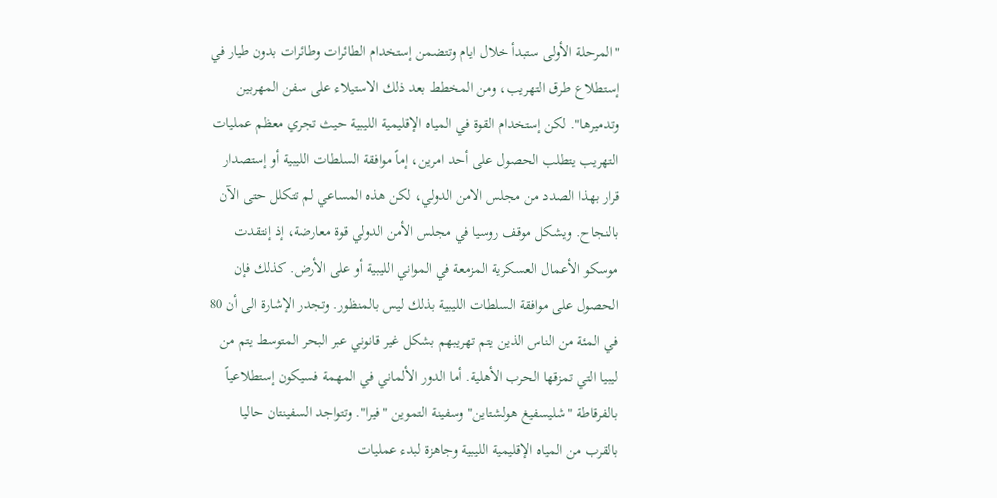"المرحلة الأولى ستبدأ خلال ايام وتتضمن إستخدام الطائرات وطائرات بدون طيار في إستطلاع طرق التهريب، ومن المخطط بعد ذلك الاستيلاء على سفن المهربين وتدميرها". لكن إستخدام القوة في المياه الإقليمية الليبية حيث تجري معظم عمليات التهريب يتطلب الحصول على أحد امرين، إماً موافقة السلطات الليبية أو إستصدار قرار بهذا الصدد من مجلس الامن الدولي، لكن هذه المساعي لم تتكلل حتى الآن بالنجاح. ويشكل موقف روسيا في مجلس الأمن الدولي قوة معارضة، إذ إنتقدت موسكو الأعمال العسكرية المزمعة في المواني الليبية أو على الأرض. كذلك فإن الحصول على موافقة السلطات الليبية بذلك ليس بالمنظور. وتجدر الإشارة الى أن 80 في المئة من الناس الذين يتم تهريبهم بشكل غير قانوني عبر البحر المتوسط يتم من ليبيا التي تمزقها الحرب الأهلية. أما الدور الألماني في المهمة فسيكون إستطلاعياً بالفرقاطة "شليسفيغ هولشتاين" وسفينة التموين "فيرا". وتتواجد السفينتان حاليا بالقرب من المياه الإقليمية الليبية وجاهزة لبدء عمليات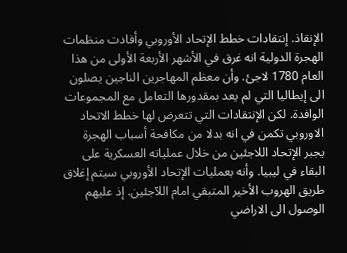الإنقاذ. إنتقادات خطط الإتحاد الأوروبي وأفادت منظمات الهجرة الدولية انه غرق في الأشهر الأربعة الأولى من هذا العام 1780 لاجئ. وأن معظم المهاجرين الناجين يصلون الى إيطاليا التي لم يعد بمقدورها التعامل مع المجموعات الوافدة. لكن الإنتقادات التي تتعرض لها خطط الاتحاد الاوروبي تكمن في انه بدلا من مكافحة أسباب الهجرة يجبر الإتحاد اللاجئين من خلال عملياته العسكرية على البقاء في ليبيا. وأنه بعمليات الإتحاد الأوروبي سيتم إغلاق طريق الهروب الأخير المتبقي امام اللآجئين. إذ عليهم الوصول الى الاراضي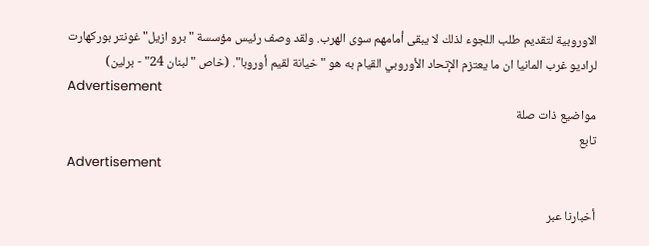الاوروبية لتقديم طلب اللجوء لذلك لا يبقى أمامهم سوى الهرب. ولقد وصف رئيس مؤسسة "برو ازيل" غونتر بوركهارت لراديو غرب المانيا ان ما يعتزم الإتحاد الأوروبي القيام به هو "خيانة لقيم أوروبا". (خاص "لبنان 24" - برلين)
Advertisement
مواضيع ذات صلة
تابع
Advertisement

أخبارنا عبر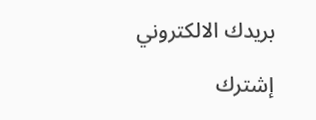بريدك الالكتروني

إشترك